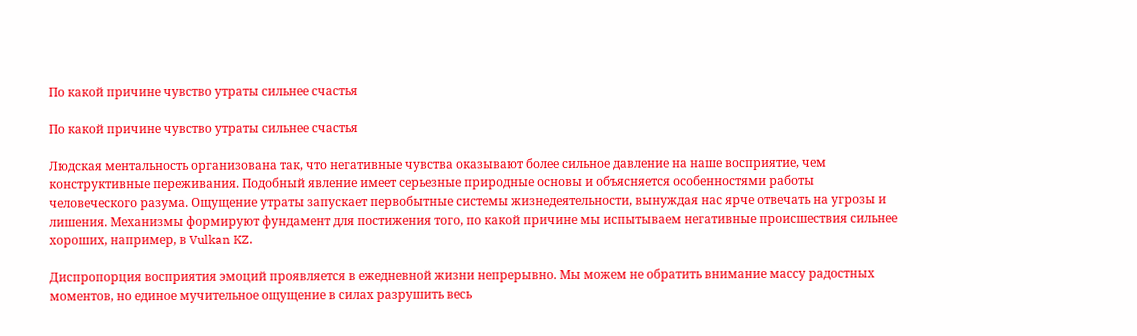По какой причине чувство утраты сильнее счастья

По какой причине чувство утраты сильнее счастья

Людская ментальность организована так, что негативные чувства оказывают более сильное давление на наше восприятие, чем конструктивные переживания. Подобный явление имеет серьезные природные основы и объясняется особенностями работы человеческого разума. Ощущение утраты запускает первобытные системы жизнедеятельности, вынуждая нас ярче отвечать на угрозы и лишения. Механизмы формируют фундамент для постижения того, по какой причине мы испытываем негативные происшествия сильнее хороших, например, в Vulkan KZ.

Диспропорция восприятия эмоций проявляется в ежедневной жизни непрерывно. Мы можем не обратить внимание массу радостных моментов, но единое мучительное ощущение в силах разрушить весь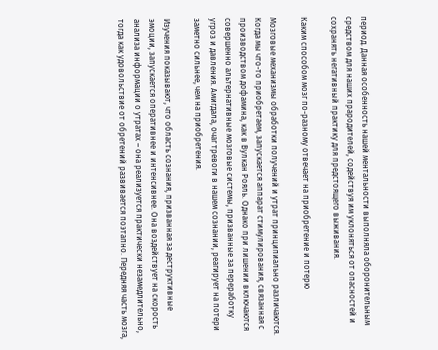период. Данная особенность нашей ментальности выполняла оборонительным средством для наших прародителей, содействуя им уклоняться от опасностей и сохранять негативный практику для предстоящего выживания.

Каким способом мозг по-разному отвечает на приобретение и потерю

Мозговые механизмы обработки получений и утрат принципиально различаются. Когда мы что-то приобретаем, запускается аппарат стимулирования, связанная с производством дофамина, как в Вулкан Рояль. Однако при лишении включаются совершенно альтернативные мозговые системы, призванные за переработку угроз и давления. Амигдала, очаг тревоги в нашем сознании, реагирует на потери заметно сильнее, чем на приобретения.

Изучения показывают, что область сознания, призванная за деструктивные эмоции, запускается оперативнее и интенсивнее. Она воздействует на скорость анализа информации о утратах – она реализуется практически незамедлительно, тогда как удовольствие от обретений развивается поэтапно. Передняя часть мозга,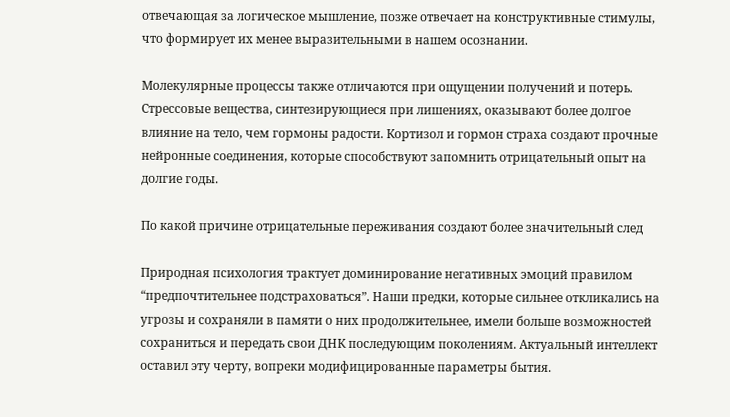отвечающая за логическое мышление, позже отвечает на конструктивные стимулы, что формирует их менее выразительными в нашем осознании.

Молекулярные процессы также отличаются при ощущении получений и потерь. Стрессовые вещества, синтезирующиеся при лишениях, оказывают более долгое влияние на тело, чем гормоны радости. Кортизол и гормон страха создают прочные нейронные соединения, которые способствуют запомнить отрицательный опыт на долгие годы.

По какой причине отрицательные переживания создают более значительный след

Природная психология трактует доминирование негативных эмоций правилом “предпочтительнее подстраховаться”. Наши предки, которые сильнее откликались на угрозы и сохраняли в памяти о них продолжительнее, имели больше возможностей сохраниться и передать свои ДНК последующим поколениям. Актуальный интеллект оставил эту черту, вопреки модифицированные параметры бытия.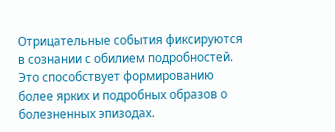Отрицательные события фиксируются в сознании с обилием подробностей. Это способствует формированию более ярких и подробных образов о болезненных эпизодах.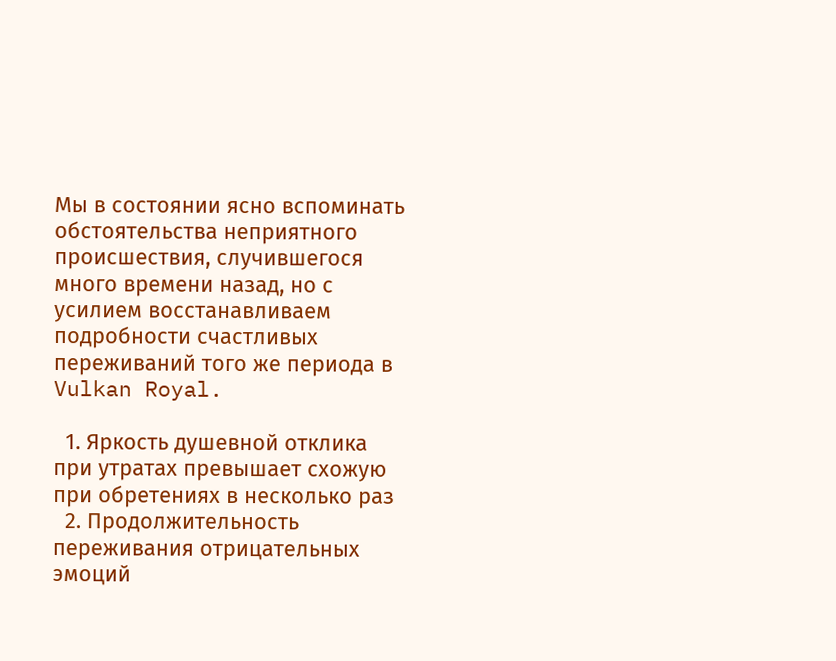Мы в состоянии ясно вспоминать обстоятельства неприятного происшествия, случившегося много времени назад, но с усилием восстанавливаем подробности счастливых переживаний того же периода в Vulkan Royal.

  1. Яркость душевной отклика при утратах превышает схожую при обретениях в несколько раз
  2. Продолжительность переживания отрицательных эмоций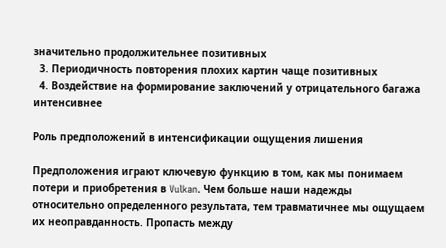значительно продолжительнее позитивных
  3. Периодичность повторения плохих картин чаще позитивных
  4. Воздействие на формирование заключений у отрицательного багажа интенсивнее

Роль предположений в интенсификации ощущения лишения

Предположения играют ключевую функцию в том, как мы понимаем потери и приобретения в Vulkan. Чем больше наши надежды относительно определенного результата, тем травматичнее мы ощущаем их неоправданность. Пропасть между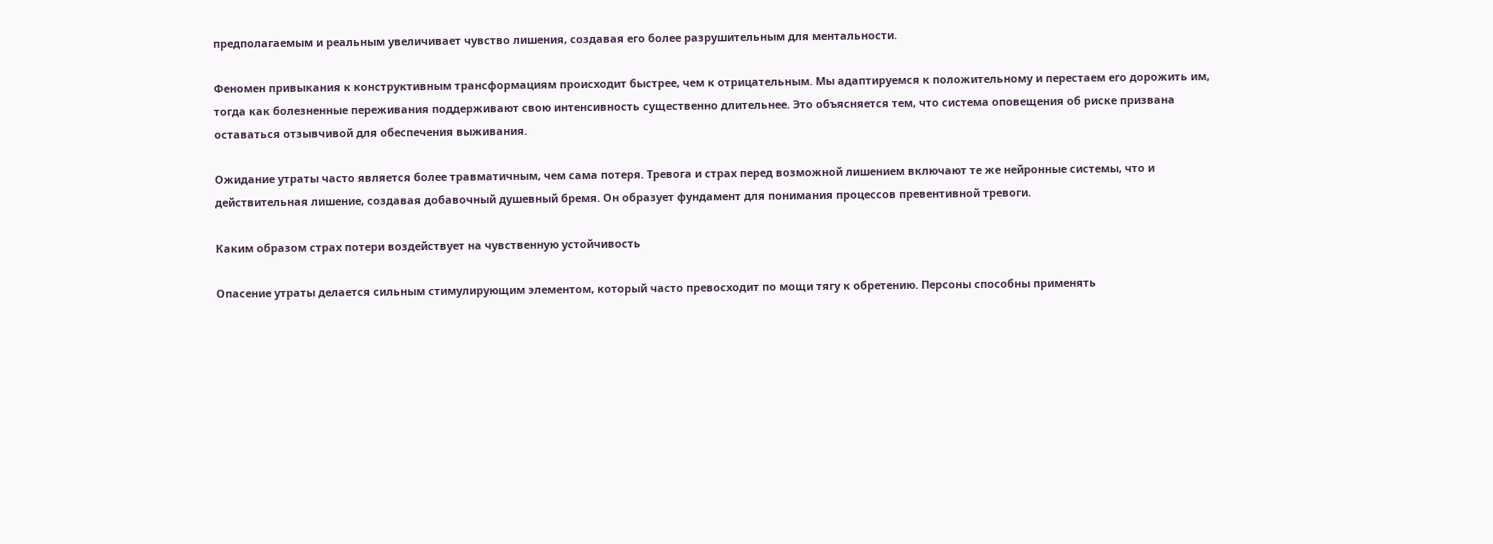предполагаемым и реальным увеличивает чувство лишения, создавая его более разрушительным для ментальности.

Феномен привыкания к конструктивным трансформациям происходит быстрее, чем к отрицательным. Мы адаптируемся к положительному и перестаем его дорожить им, тогда как болезненные переживания поддерживают свою интенсивность существенно длительнее. Это объясняется тем, что система оповещения об риске призвана оставаться отзывчивой для обеспечения выживания.

Ожидание утраты часто является более травматичным, чем сама потеря. Тревога и страх перед возможной лишением включают те же нейронные системы, что и действительная лишение, создавая добавочный душевный бремя. Он образует фундамент для понимания процессов превентивной тревоги.

Каким образом страх потери воздействует на чувственную устойчивость

Опасение утраты делается сильным стимулирующим элементом, который часто превосходит по мощи тягу к обретению. Персоны способны применять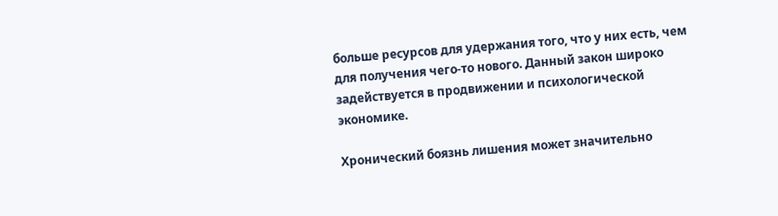больше ресурсов для удержания того, что у них есть, чем для получения чего-то нового. Данный закон широко задействуется в продвижении и психологической экономике.

Хронический боязнь лишения может значительно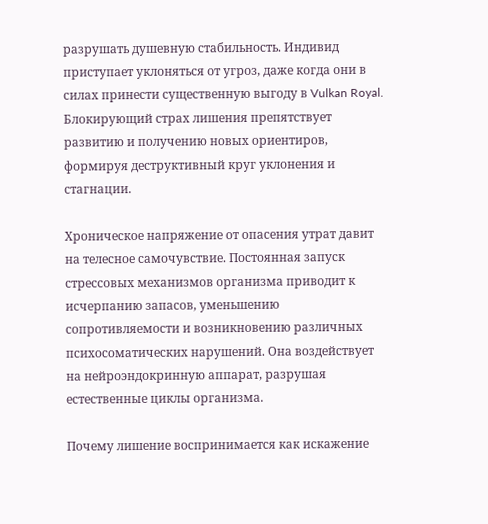разрушать душевную стабильность. Индивид приступает уклоняться от угроз, даже когда они в силах принести существенную выгоду в Vulkan Royal. Блокирующий страх лишения препятствует развитию и получению новых ориентиров, формируя деструктивный круг уклонения и стагнации.

Хроническое напряжение от опасения утрат давит на телесное самочувствие. Постоянная запуск стрессовых механизмов организма приводит к исчерпанию запасов, уменьшению сопротивляемости и возникновению различных психосоматических нарушений. Она воздействует на нейроэндокринную аппарат, разрушая естественные циклы организма.

Почему лишение воспринимается как искажение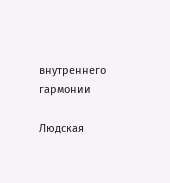внутреннего гармонии

Людская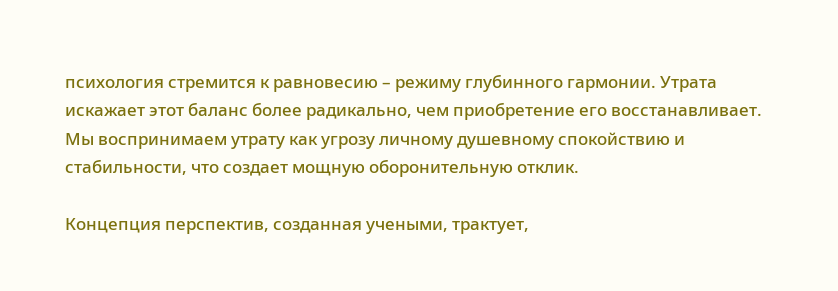психология стремится к равновесию – режиму глубинного гармонии. Утрата искажает этот баланс более радикально, чем приобретение его восстанавливает. Мы воспринимаем утрату как угрозу личному душевному спокойствию и стабильности, что создает мощную оборонительную отклик.

Концепция перспектив, созданная учеными, трактует,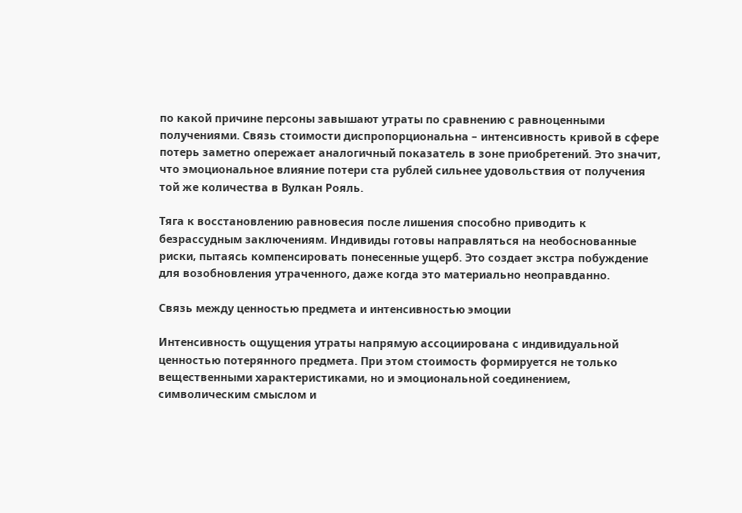по какой причине персоны завышают утраты по сравнению с равноценными получениями. Связь стоимости диспропорциональна – интенсивность кривой в сфере потерь заметно опережает аналогичный показатель в зоне приобретений. Это значит, что эмоциональное влияние потери ста рублей сильнее удовольствия от получения той же количества в Вулкан Рояль.

Тяга к восстановлению равновесия после лишения способно приводить к безрассудным заключениям. Индивиды готовы направляться на необоснованные риски, пытаясь компенсировать понесенные ущерб. Это создает экстра побуждение для возобновления утраченного, даже когда это материально неоправданно.

Связь между ценностью предмета и интенсивностью эмоции

Интенсивность ощущения утраты напрямую ассоциирована с индивидуальной ценностью потерянного предмета. При этом стоимость формируется не только вещественными характеристиками, но и эмоциональной соединением, символическим смыслом и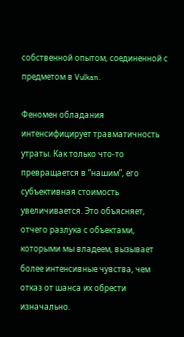собственной опытом, соединенной с предметом в Vulkan.

Феномен обладания интенсифицирует травматичность утраты. Как только что-то превращается в “нашим”, его субъективная стоимость увеличивается. Это объясняет, отчего разлука с объектами, которыми мы владеем, вызывает более интенсивные чувства, чем отказ от шанса их обрести изначально.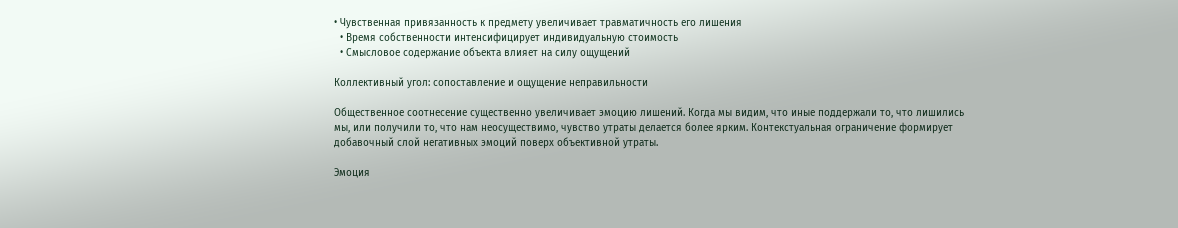• Чувственная привязанность к предмету увеличивает травматичность его лишения
  • Время собственности интенсифицирует индивидуальную стоимость
  • Смысловое содержание объекта влияет на силу ощущений

Коллективный угол: сопоставление и ощущение неправильности

Общественное соотнесение существенно увеличивает эмоцию лишений. Когда мы видим, что иные поддержали то, что лишились мы, или получили то, что нам неосуществимо, чувство утраты делается более ярким. Контекстуальная ограничение формирует добавочный слой негативных эмоций поверх объективной утраты.

Эмоция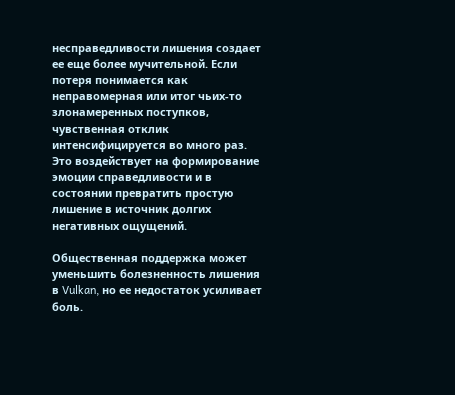несправедливости лишения создает ее еще более мучительной. Если потеря понимается как неправомерная или итог чьих-то злонамеренных поступков, чувственная отклик интенсифицируется во много раз. Это воздействует на формирование эмоции справедливости и в состоянии превратить простую лишение в источник долгих негативных ощущений.

Общественная поддержка может уменьшить болезненность лишения в Vulkan, но ее недостаток усиливает боль.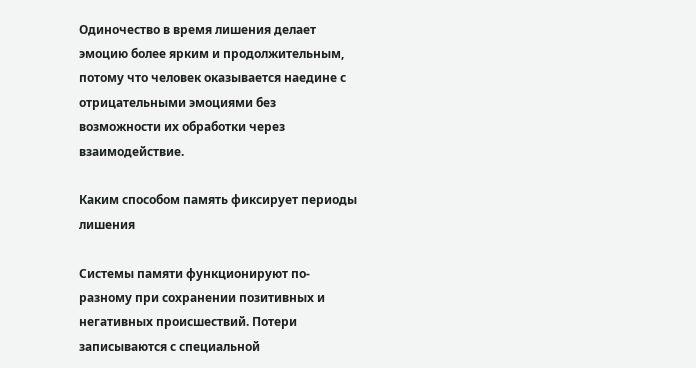Одиночество в время лишения делает эмоцию более ярким и продолжительным, потому что человек оказывается наедине с отрицательными эмоциями без возможности их обработки через взаимодействие.

Каким способом память фиксирует периоды лишения

Системы памяти функционируют по-разному при сохранении позитивных и негативных происшествий. Потери записываются с специальной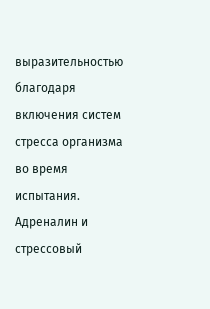выразительностью благодаря включения систем стресса организма во время испытания. Адреналин и стрессовый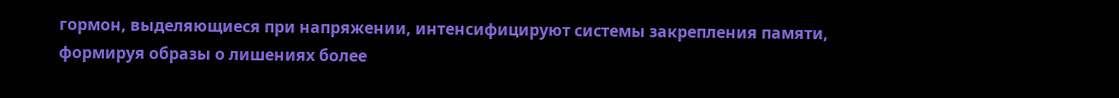гормон, выделяющиеся при напряжении, интенсифицируют системы закрепления памяти, формируя образы о лишениях более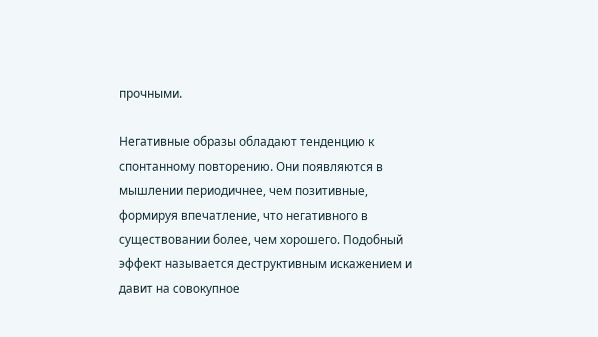прочными.

Негативные образы обладают тенденцию к спонтанному повторению. Они появляются в мышлении периодичнее, чем позитивные, формируя впечатление, что негативного в существовании более, чем хорошего. Подобный эффект называется деструктивным искажением и давит на совокупное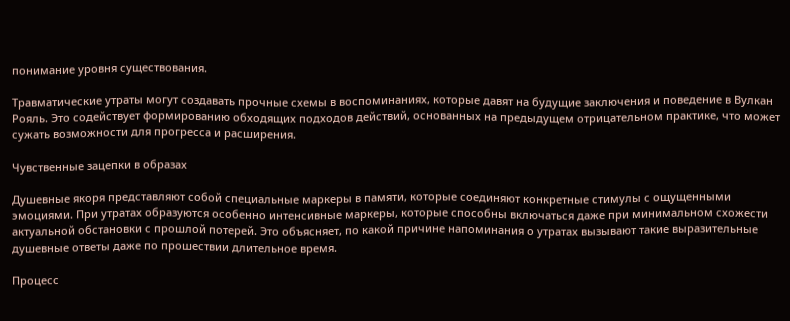понимание уровня существования.

Травматические утраты могут создавать прочные схемы в воспоминаниях, которые давят на будущие заключения и поведение в Вулкан Рояль. Это содействует формированию обходящих подходов действий, основанных на предыдущем отрицательном практике, что может сужать возможности для прогресса и расширения.

Чувственные зацепки в образах

Душевные якоря представляют собой специальные маркеры в памяти, которые соединяют конкретные стимулы с ощущенными эмоциями. При утратах образуются особенно интенсивные маркеры, которые способны включаться даже при минимальном схожести актуальной обстановки с прошлой потерей. Это объясняет, по какой причине напоминания о утратах вызывают такие выразительные душевные ответы даже по прошествии длительное время.

Процесс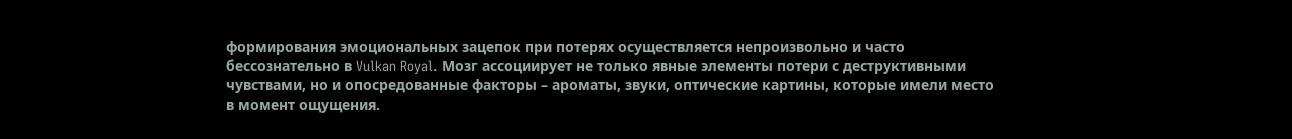формирования эмоциональных зацепок при потерях осуществляется непроизвольно и часто бессознательно в Vulkan Royal. Мозг ассоциирует не только явные элементы потери с деструктивными чувствами, но и опосредованные факторы – ароматы, звуки, оптические картины, которые имели место в момент ощущения.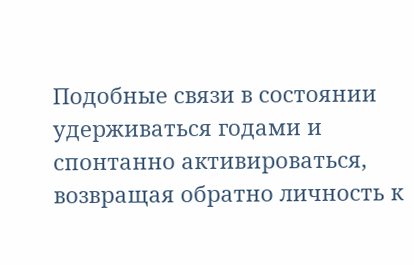Подобные связи в состоянии удерживаться годами и спонтанно активироваться, возвращая обратно личность к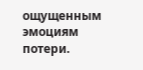ощущенным эмоциям потери.